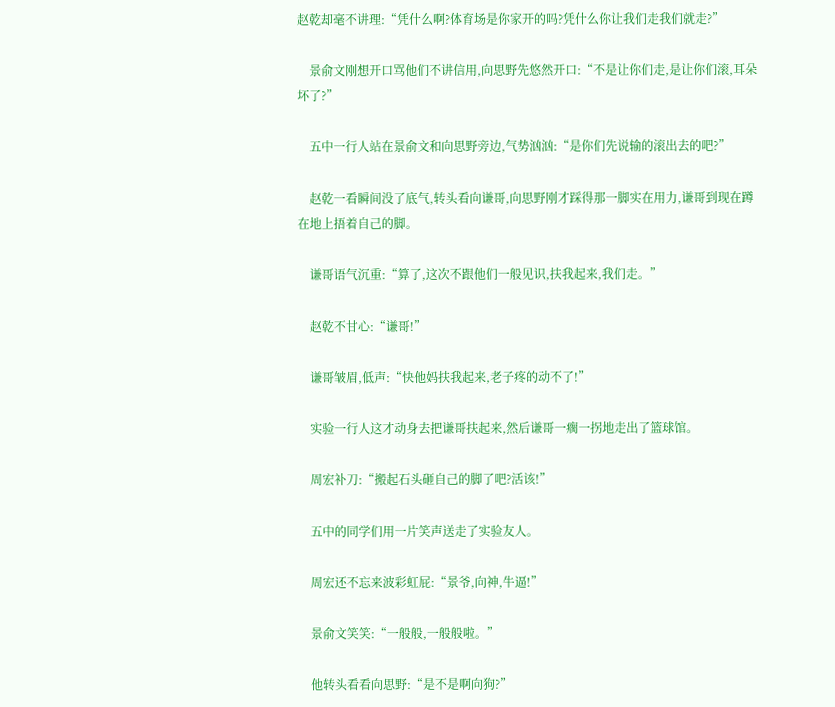赵乾却毫不讲理:“凭什么啊?体育场是你家开的吗?凭什么你让我们走我们就走?”

    景俞文刚想开口骂他们不讲信用,向思野先悠然开口:“不是让你们走,是让你们滚,耳朵坏了?”

    五中一行人站在景俞文和向思野旁边,气势汹汹:“是你们先说输的滚出去的吧?”

    赵乾一看瞬间没了底气,转头看向谦哥,向思野刚才踩得那一脚实在用力,谦哥到现在蹲在地上捂着自己的脚。

    谦哥语气沉重:“算了,这次不跟他们一般见识,扶我起来,我们走。”

    赵乾不甘心:“谦哥!”

    谦哥皱眉,低声:“快他妈扶我起来,老子疼的动不了!”

    实验一行人这才动身去把谦哥扶起来,然后谦哥一瘸一拐地走出了篮球馆。

    周宏补刀:“搬起石头砸自己的脚了吧?活该!”

    五中的同学们用一片笑声送走了实验友人。

    周宏还不忘来波彩虹屁:“景爷,向神,牛逼!”

    景俞文笑笑:“一般般,一般般啦。”

    他转头看看向思野:“是不是啊向狗?”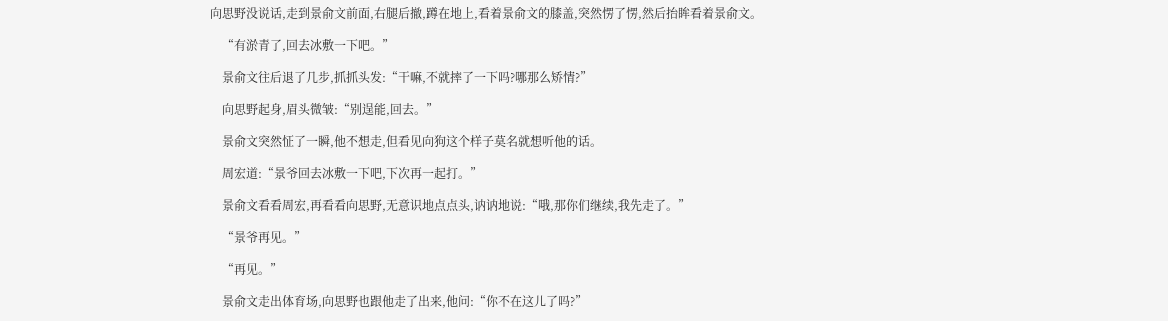向思野没说话,走到景俞文前面,右腿后撤,蹲在地上,看着景俞文的膝盖,突然愣了愣,然后抬眸看着景俞文。

    “有淤青了,回去冰敷一下吧。”

    景俞文往后退了几步,抓抓头发:“干嘛,不就摔了一下吗?哪那么矫情?”

    向思野起身,眉头微皱:“别逞能,回去。”

    景俞文突然怔了一瞬,他不想走,但看见向狗这个样子莫名就想听他的话。

    周宏道:“景爷回去冰敷一下吧,下次再一起打。”

    景俞文看看周宏,再看看向思野,无意识地点点头,讷讷地说:“哦,那你们继续,我先走了。”

    “景爷再见。”

    “再见。”

    景俞文走出体育场,向思野也跟他走了出来,他问:“你不在这儿了吗?”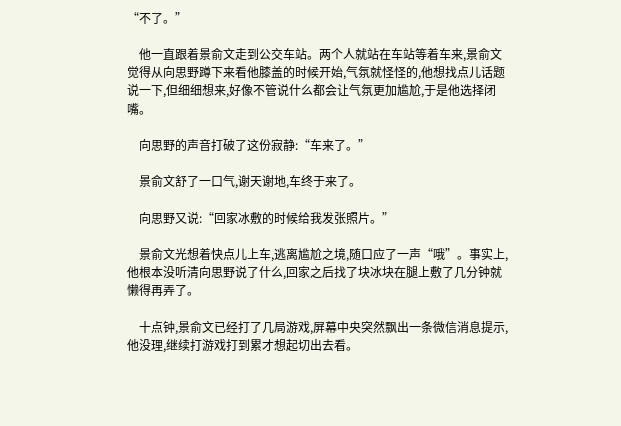“不了。”

    他一直跟着景俞文走到公交车站。两个人就站在车站等着车来,景俞文觉得从向思野蹲下来看他膝盖的时候开始,气氛就怪怪的,他想找点儿话题说一下,但细细想来,好像不管说什么都会让气氛更加尴尬,于是他选择闭嘴。

    向思野的声音打破了这份寂静:“车来了。”

    景俞文舒了一口气,谢天谢地,车终于来了。

    向思野又说:“回家冰敷的时候给我发张照片。”

    景俞文光想着快点儿上车,逃离尴尬之境,随口应了一声“哦”。事实上,他根本没听清向思野说了什么,回家之后找了块冰块在腿上敷了几分钟就懒得再弄了。

    十点钟,景俞文已经打了几局游戏,屏幕中央突然飘出一条微信消息提示,他没理,继续打游戏打到累才想起切出去看。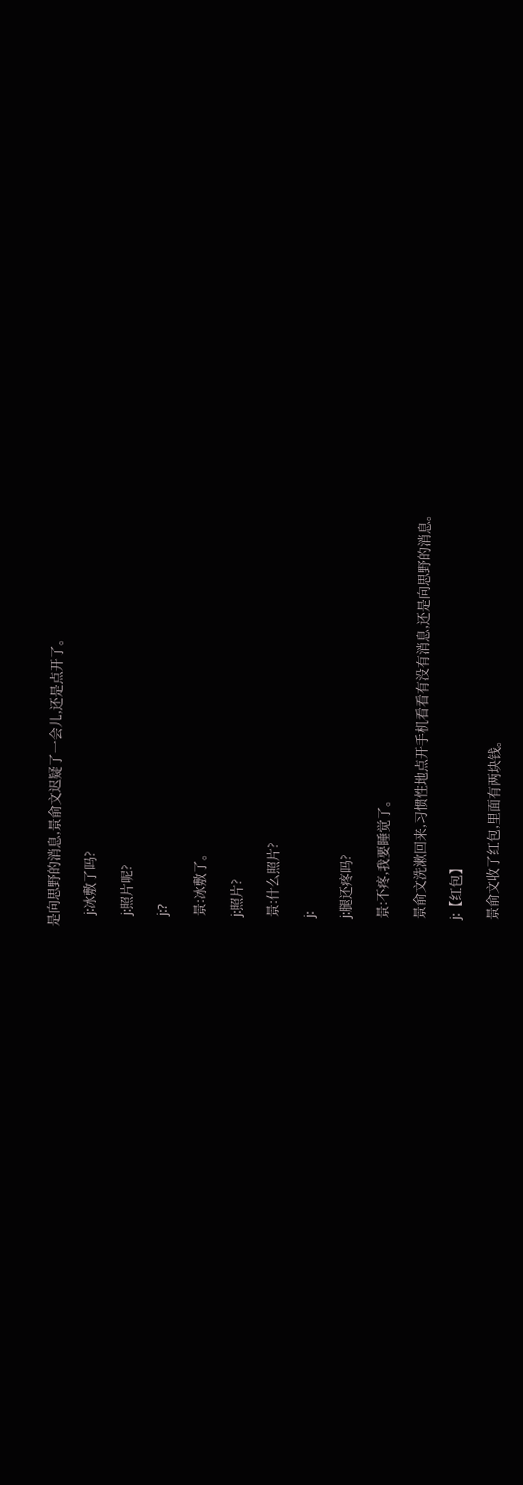是向思野的消息,景俞文迟疑了一会儿,还是点开了。

    j:冰敷了吗?

    j:照片呢?

    j:?

    景:冰敷了。

    j:照片?

    景:什么照片?

    j:

    j:腿还疼吗?

    景:不疼,我要睡觉了。

    景俞文洗漱回来,习惯性地点开手机看看有没有消息,还是向思野的消息。

    j:【红包】

    景俞文收了红包,里面有两块钱。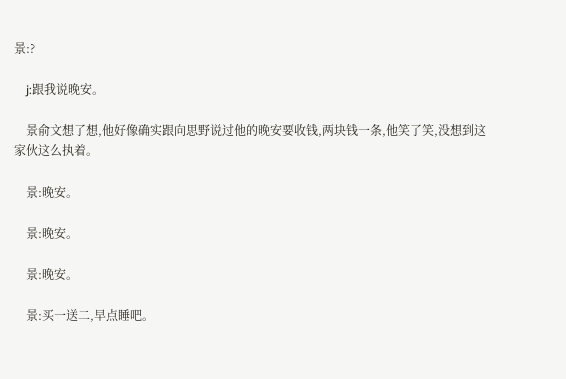景:?

    j:跟我说晚安。

    景俞文想了想,他好像确实跟向思野说过他的晚安要收钱,两块钱一条,他笑了笑,没想到这家伙这么执着。

    景:晚安。

    景:晚安。

    景:晚安。

    景:买一送二,早点睡吧。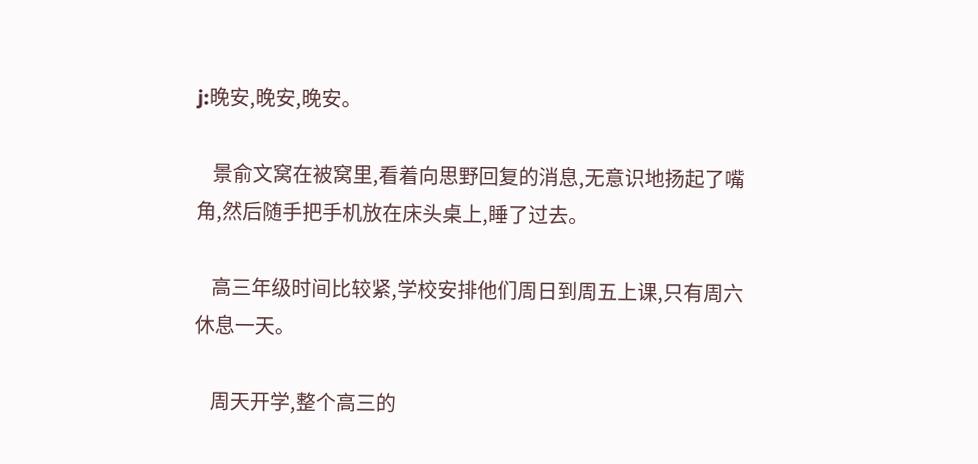j:晚安,晚安,晚安。

    景俞文窝在被窝里,看着向思野回复的消息,无意识地扬起了嘴角,然后随手把手机放在床头桌上,睡了过去。

    高三年级时间比较紧,学校安排他们周日到周五上课,只有周六休息一天。

    周天开学,整个高三的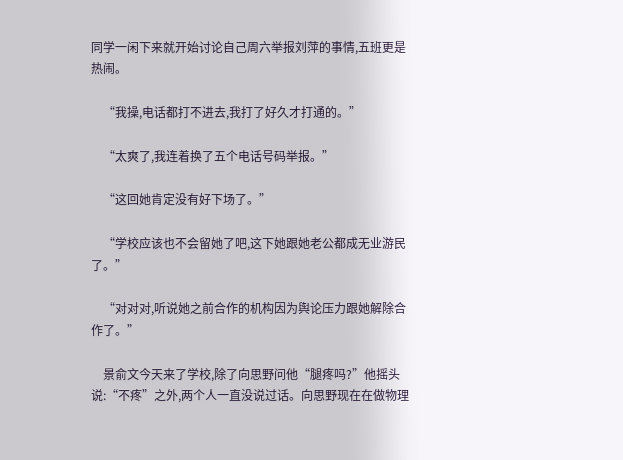同学一闲下来就开始讨论自己周六举报刘萍的事情,五班更是热闹。

    “我操,电话都打不进去,我打了好久才打通的。”

    “太爽了,我连着换了五个电话号码举报。”

    “这回她肯定没有好下场了。”

    “学校应该也不会留她了吧,这下她跟她老公都成无业游民了。”

    “对对对,听说她之前合作的机构因为舆论压力跟她解除合作了。”

    景俞文今天来了学校,除了向思野问他“腿疼吗?”他摇头说:“不疼”之外,两个人一直没说过话。向思野现在在做物理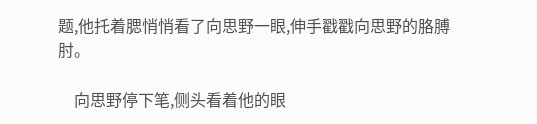题,他托着腮悄悄看了向思野一眼,伸手戳戳向思野的胳膊肘。

    向思野停下笔,侧头看着他的眼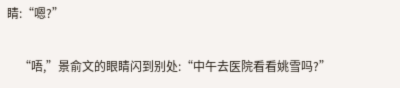睛:“嗯?”

    “唔,”景俞文的眼睛闪到别处:“中午去医院看看姚雪吗?”